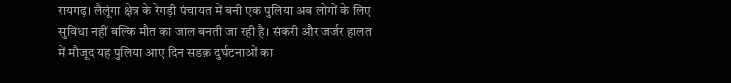रायगढ़। लैलूंगा क्षेत्र के रेगड़ी पंचायत में बनी एक पुलिया अब लोगों के लिए सुविधा नहीं बल्कि मौत का जाल बनती जा रही है। संकरी और जर्जर हालत में मौजूद यह पुलिया आए दिन सडक़ दुर्घटनाओं का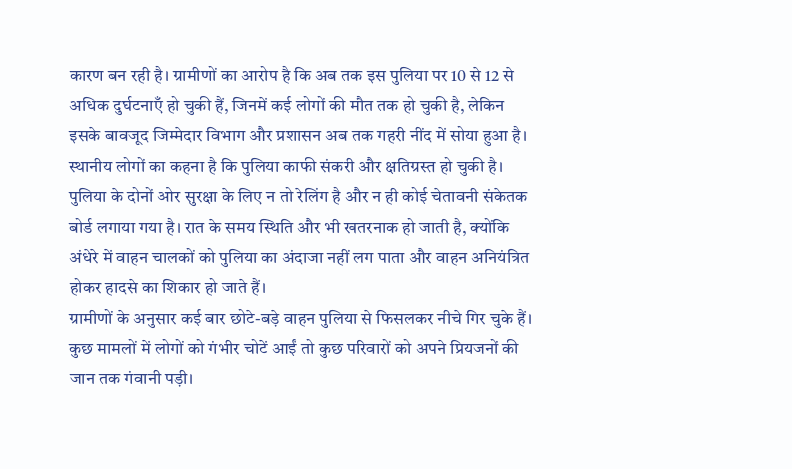कारण बन रही है। ग्रामीणों का आरोप है कि अब तक इस पुलिया पर 10 से 12 से अधिक दुर्घटनाएँ हो चुकी हैं, जिनमें कई लोगों की मौत तक हो चुकी है, लेकिन इसके बावजूद जिम्मेदार विभाग और प्रशासन अब तक गहरी नींद में सोया हुआ है।
स्थानीय लोगों का कहना है कि पुलिया काफी संकरी और क्षतिग्रस्त हो चुकी है। पुलिया के दोनों ओर सुरक्षा के लिए न तो रेलिंग है और न ही कोई चेतावनी संकेतक बोर्ड लगाया गया है। रात के समय स्थिति और भी खतरनाक हो जाती है, क्योंकि अंधेरे में वाहन चालकों को पुलिया का अंदाजा नहीं लग पाता और वाहन अनियंत्रित होकर हादसे का शिकार हो जाते हैं।
ग्रामीणों के अनुसार कई बार छोटे-बड़े वाहन पुलिया से फिसलकर नीचे गिर चुके हैं। कुछ मामलों में लोगों को गंभीर चोटें आईं तो कुछ परिवारों को अपने प्रियजनों की जान तक गंवानी पड़ी।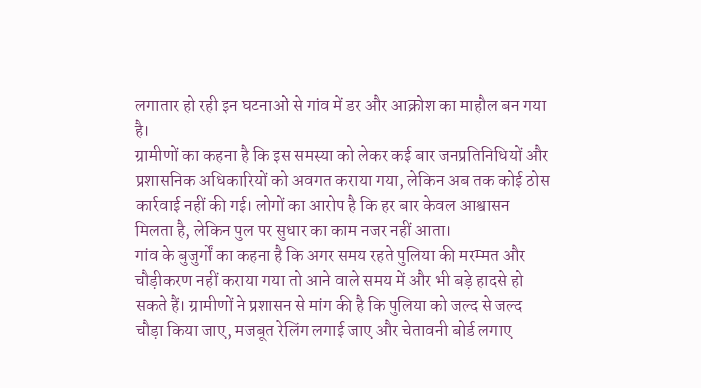लगातार हो रही इन घटनाओं से गांव में डर और आक्रोश का माहौल बन गया है।
ग्रामीणों का कहना है कि इस समस्या को लेकर कई बार जनप्रतिनिधियों और प्रशासनिक अधिकारियों को अवगत कराया गया, लेकिन अब तक कोई ठोस कार्रवाई नहीं की गई। लोगों का आरोप है कि हर बार केवल आश्वासन मिलता है, लेकिन पुल पर सुधार का काम नजर नहीं आता।
गांव के बुजुर्गों का कहना है कि अगर समय रहते पुलिया की मरम्मत और चौड़ीकरण नहीं कराया गया तो आने वाले समय में और भी बड़े हादसे हो सकते हैं। ग्रामीणों ने प्रशासन से मांग की है कि पुलिया को जल्द से जल्द चौड़ा किया जाए, मजबूत रेलिंग लगाई जाए और चेतावनी बोर्ड लगाए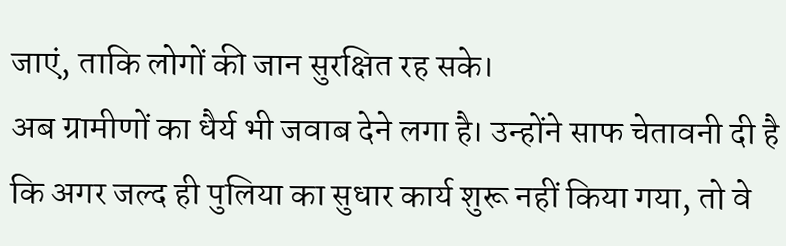जाएं, ताकि लोगों की जान सुरक्षित रह सके।
अब ग्रामीणों का धैर्य भी जवाब देने लगा है। उन्होंने साफ चेतावनी दी है कि अगर जल्द ही पुलिया का सुधार कार्य शुरू नहीं किया गया, तो वे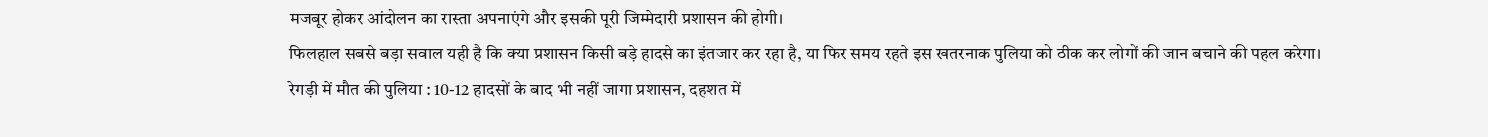मजबूर होकर आंदोलन का रास्ता अपनाएंगे और इसकी पूरी जिम्मेदारी प्रशासन की होगी।
फिलहाल सबसे बड़ा सवाल यही है कि क्या प्रशासन किसी बड़े हादसे का इंतजार कर रहा है, या फिर समय रहते इस खतरनाक पुलिया को ठीक कर लोगों की जान बचाने की पहल करेगा।
रेगड़ी में मौत की पुलिया : 10-12 हादसों के बाद भी नहीं जागा प्रशासन, दहशत में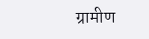ग्रामीण